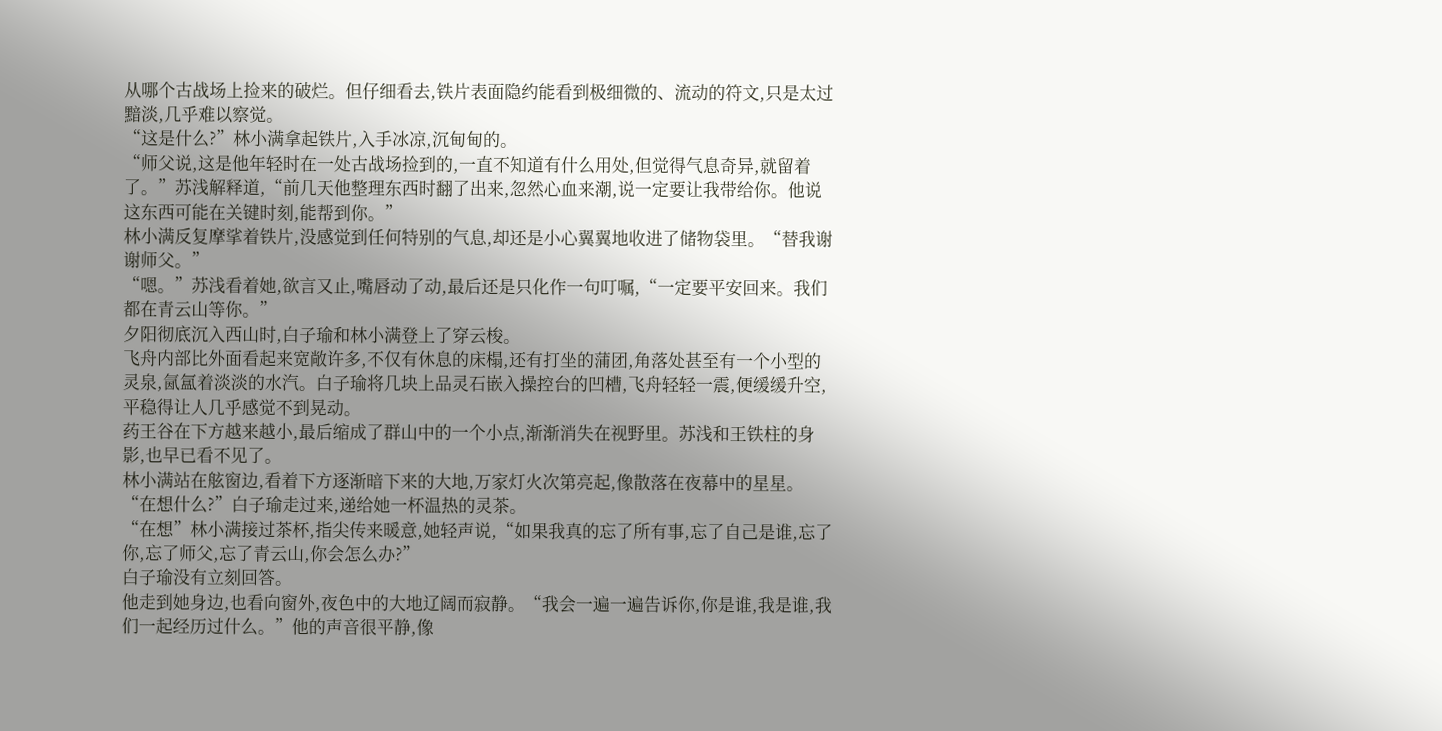从哪个古战场上捡来的破烂。但仔细看去,铁片表面隐约能看到极细微的、流动的符文,只是太过黯淡,几乎难以察觉。
“这是什么?”林小满拿起铁片,入手冰凉,沉甸甸的。
“师父说,这是他年轻时在一处古战场捡到的,一直不知道有什么用处,但觉得气息奇异,就留着了。”苏浅解释道,“前几天他整理东西时翻了出来,忽然心血来潮,说一定要让我带给你。他说这东西可能在关键时刻,能帮到你。”
林小满反复摩挲着铁片,没感觉到任何特别的气息,却还是小心翼翼地收进了储物袋里。“替我谢谢师父。”
“嗯。”苏浅看着她,欲言又止,嘴唇动了动,最后还是只化作一句叮嘱,“一定要平安回来。我们都在青云山等你。”
夕阳彻底沉入西山时,白子瑜和林小满登上了穿云梭。
飞舟内部比外面看起来宽敞许多,不仅有休息的床榻,还有打坐的蒲团,角落处甚至有一个小型的灵泉,氤氲着淡淡的水汽。白子瑜将几块上品灵石嵌入操控台的凹槽,飞舟轻轻一震,便缓缓升空,平稳得让人几乎感觉不到晃动。
药王谷在下方越来越小,最后缩成了群山中的一个小点,渐渐消失在视野里。苏浅和王铁柱的身影,也早已看不见了。
林小满站在舷窗边,看着下方逐渐暗下来的大地,万家灯火次第亮起,像散落在夜幕中的星星。
“在想什么?”白子瑜走过来,递给她一杯温热的灵茶。
“在想”林小满接过茶杯,指尖传来暖意,她轻声说,“如果我真的忘了所有事,忘了自己是谁,忘了你,忘了师父,忘了青云山,你会怎么办?”
白子瑜没有立刻回答。
他走到她身边,也看向窗外,夜色中的大地辽阔而寂静。“我会一遍一遍告诉你,你是谁,我是谁,我们一起经历过什么。”他的声音很平静,像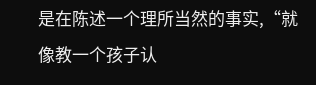是在陈述一个理所当然的事实,“就像教一个孩子认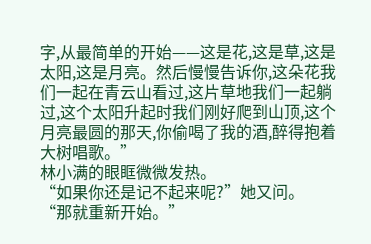字,从最简单的开始——这是花,这是草,这是太阳,这是月亮。然后慢慢告诉你,这朵花我们一起在青云山看过,这片草地我们一起躺过,这个太阳升起时我们刚好爬到山顶,这个月亮最圆的那天,你偷喝了我的酒,醉得抱着大树唱歌。”
林小满的眼眶微微发热。
“如果你还是记不起来呢?”她又问。
“那就重新开始。”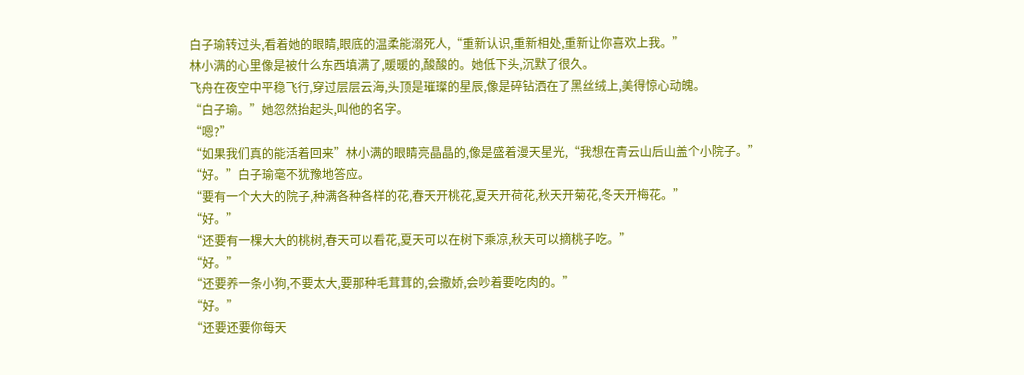白子瑜转过头,看着她的眼睛,眼底的温柔能溺死人,“重新认识,重新相处,重新让你喜欢上我。”
林小满的心里像是被什么东西填满了,暖暖的,酸酸的。她低下头,沉默了很久。
飞舟在夜空中平稳飞行,穿过层层云海,头顶是璀璨的星辰,像是碎钻洒在了黑丝绒上,美得惊心动魄。
“白子瑜。”她忽然抬起头,叫他的名字。
“嗯?”
“如果我们真的能活着回来”林小满的眼睛亮晶晶的,像是盛着漫天星光,“我想在青云山后山盖个小院子。”
“好。”白子瑜毫不犹豫地答应。
“要有一个大大的院子,种满各种各样的花,春天开桃花,夏天开荷花,秋天开菊花,冬天开梅花。”
“好。”
“还要有一棵大大的桃树,春天可以看花,夏天可以在树下乘凉,秋天可以摘桃子吃。”
“好。”
“还要养一条小狗,不要太大,要那种毛茸茸的,会撒娇,会吵着要吃肉的。”
“好。”
“还要还要你每天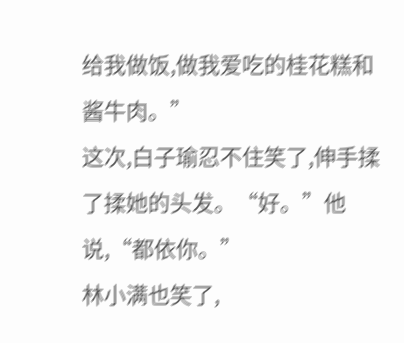给我做饭,做我爱吃的桂花糕和酱牛肉。”
这次,白子瑜忍不住笑了,伸手揉了揉她的头发。“好。”他说,“都依你。”
林小满也笑了,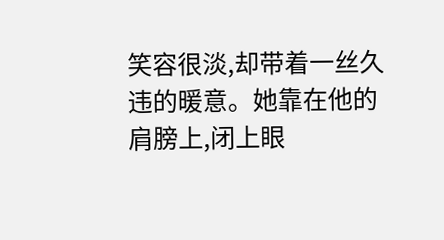笑容很淡,却带着一丝久违的暖意。她靠在他的肩膀上,闭上眼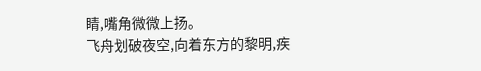睛,嘴角微微上扬。
飞舟划破夜空,向着东方的黎明,疾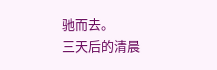驰而去。
三天后的清晨